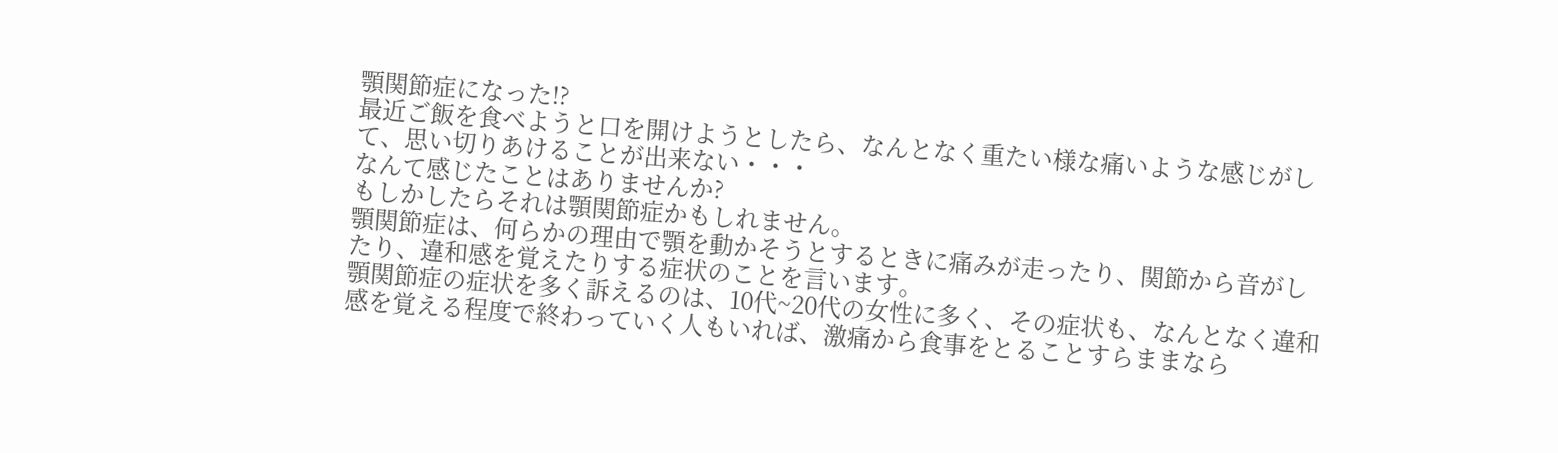顎関節症になった!?
最近ご飯を食べようと口を開けようとしたら、なんとなく重たい様な痛いような感じがして、思い切りあけることが出来ない・・・
なんて感じたことはありませんか?
もしかしたらそれは顎関節症かもしれません。
顎関節症は、何らかの理由で顎を動かそうとするときに痛みが走ったり、関節から音がしたり、違和感を覚えたりする症状のことを言います。
顎関節症の症状を多く訴えるのは、10代~20代の女性に多く、その症状も、なんとなく違和感を覚える程度で終わっていく人もいれば、激痛から食事をとることすらままなら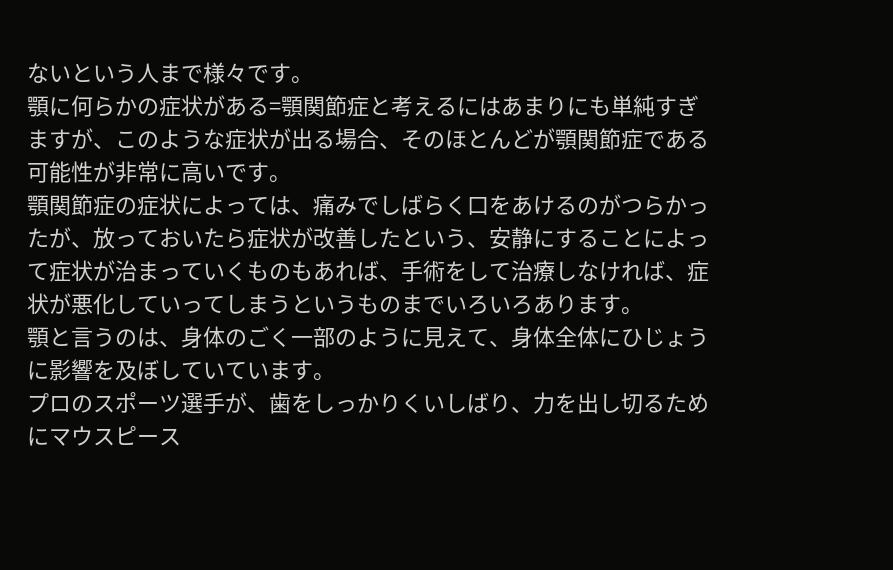ないという人まで様々です。
顎に何らかの症状がある=顎関節症と考えるにはあまりにも単純すぎますが、このような症状が出る場合、そのほとんどが顎関節症である可能性が非常に高いです。
顎関節症の症状によっては、痛みでしばらく口をあけるのがつらかったが、放っておいたら症状が改善したという、安静にすることによって症状が治まっていくものもあれば、手術をして治療しなければ、症状が悪化していってしまうというものまでいろいろあります。
顎と言うのは、身体のごく一部のように見えて、身体全体にひじょうに影響を及ぼしていています。
プロのスポーツ選手が、歯をしっかりくいしばり、力を出し切るためにマウスピース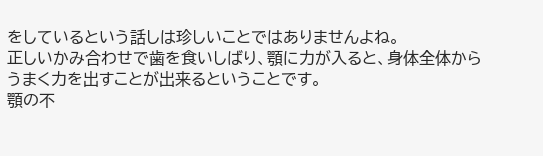をしているという話しは珍しいことではありませんよね。
正しいかみ合わせで歯を食いしばり、顎に力が入ると、身体全体からうまく力を出すことが出来るということです。
顎の不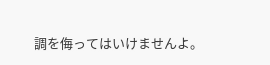調を侮ってはいけませんよ。